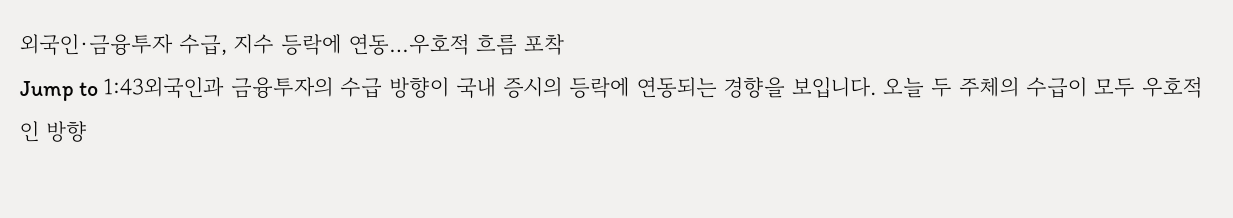외국인·금융투자 수급, 지수 등락에 연동…우호적 흐름 포착
Jump to 1:43외국인과 금융투자의 수급 방향이 국내 증시의 등락에 연동되는 경향을 보입니다. 오늘 두 주체의 수급이 모두 우호적인 방향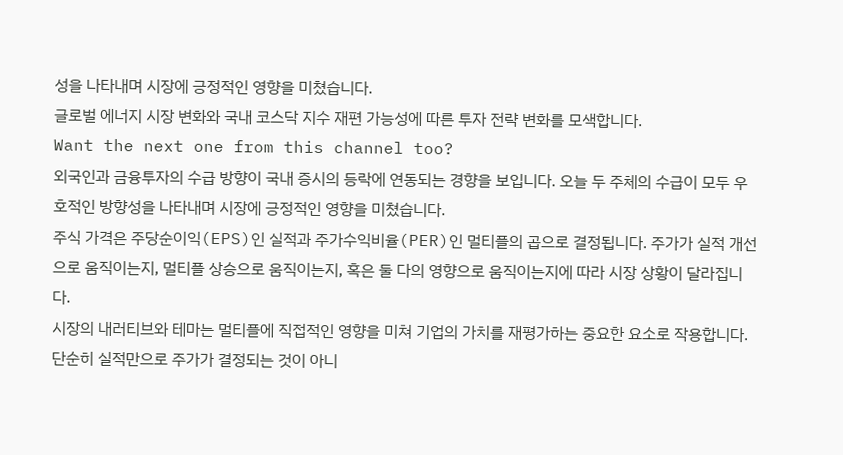성을 나타내며 시장에 긍정적인 영향을 미쳤습니다.
글로벌 에너지 시장 변화와 국내 코스닥 지수 재편 가능성에 따른 투자 전략 변화를 모색합니다.
Want the next one from this channel too?
외국인과 금융투자의 수급 방향이 국내 증시의 등락에 연동되는 경향을 보입니다. 오늘 두 주체의 수급이 모두 우호적인 방향성을 나타내며 시장에 긍정적인 영향을 미쳤습니다.
주식 가격은 주당순이익(EPS)인 실적과 주가수익비율(PER)인 멀티플의 곱으로 결정됩니다. 주가가 실적 개선으로 움직이는지, 멀티플 상승으로 움직이는지, 혹은 둘 다의 영향으로 움직이는지에 따라 시장 상황이 달라집니다.
시장의 내러티브와 테마는 멀티플에 직접적인 영향을 미쳐 기업의 가치를 재평가하는 중요한 요소로 작용합니다. 단순히 실적만으로 주가가 결정되는 것이 아니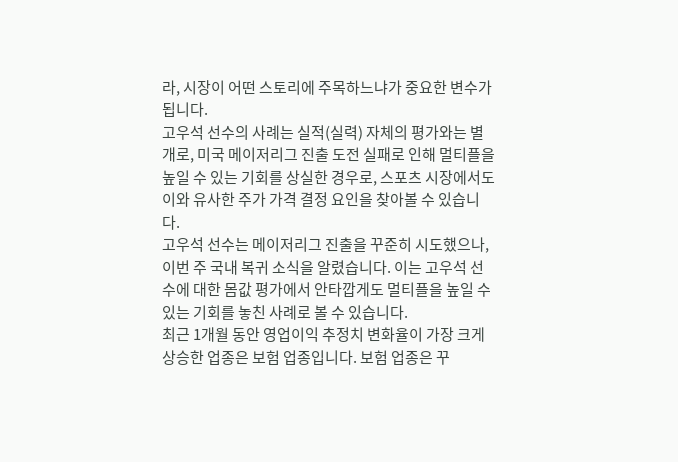라, 시장이 어떤 스토리에 주목하느냐가 중요한 변수가 됩니다.
고우석 선수의 사례는 실적(실력) 자체의 평가와는 별개로, 미국 메이저리그 진출 도전 실패로 인해 멀티플을 높일 수 있는 기회를 상실한 경우로, 스포츠 시장에서도 이와 유사한 주가 가격 결정 요인을 찾아볼 수 있습니다.
고우석 선수는 메이저리그 진출을 꾸준히 시도했으나, 이번 주 국내 복귀 소식을 알렸습니다. 이는 고우석 선수에 대한 몸값 평가에서 안타깝게도 멀티플을 높일 수 있는 기회를 놓친 사례로 볼 수 있습니다.
최근 1개월 동안 영업이익 추정치 변화율이 가장 크게 상승한 업종은 보험 업종입니다. 보험 업종은 꾸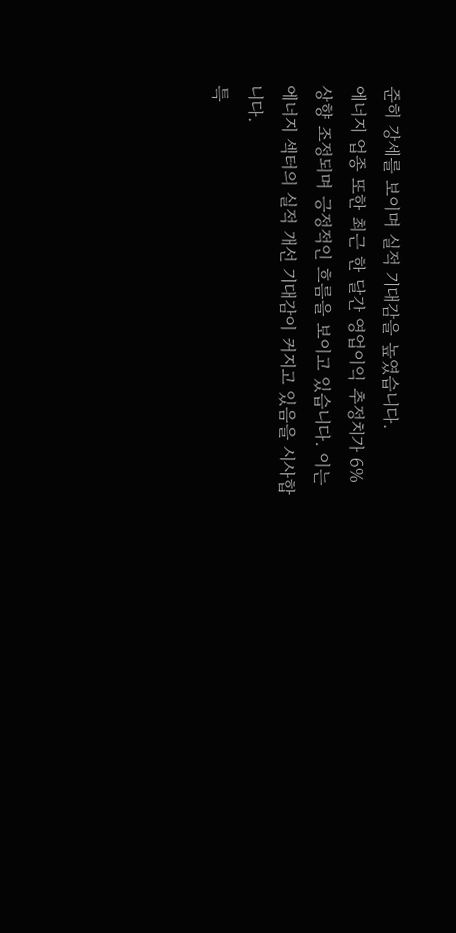준히 강세를 보이며 실적 기대감을 높였습니다.
에너지 업종 또한 최근 한 달간 영업이익 추정치가 6% 상향 조정되며 긍정적인 흐름을 보이고 있습니다. 이는 에너지 섹터의 실적 개선 기대감이 커지고 있음을 시사합니다.
특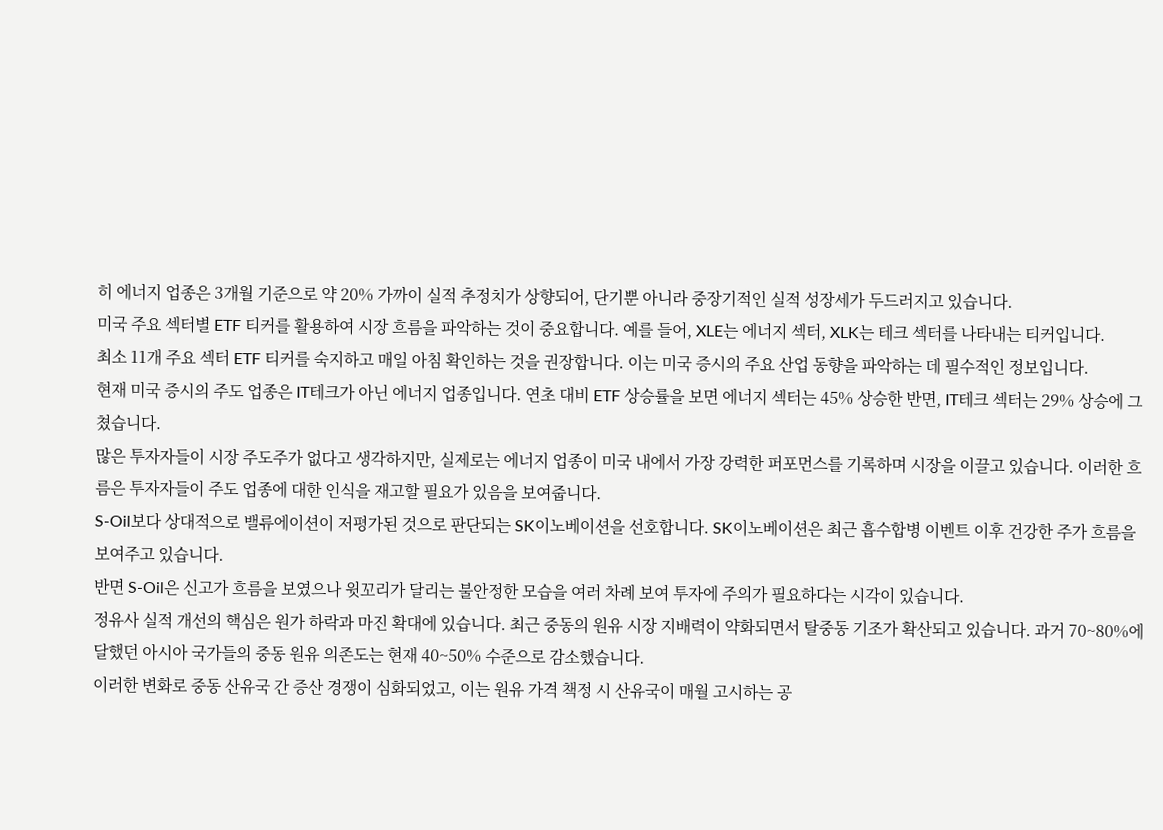히 에너지 업종은 3개월 기준으로 약 20% 가까이 실적 추정치가 상향되어, 단기뿐 아니라 중장기적인 실적 성장세가 두드러지고 있습니다.
미국 주요 섹터별 ETF 티커를 활용하여 시장 흐름을 파악하는 것이 중요합니다. 예를 들어, XLE는 에너지 섹터, XLK는 테크 섹터를 나타내는 티커입니다.
최소 11개 주요 섹터 ETF 티커를 숙지하고 매일 아침 확인하는 것을 권장합니다. 이는 미국 증시의 주요 산업 동향을 파악하는 데 필수적인 정보입니다.
현재 미국 증시의 주도 업종은 IT테크가 아닌 에너지 업종입니다. 연초 대비 ETF 상승률을 보면 에너지 섹터는 45% 상승한 반면, IT테크 섹터는 29% 상승에 그쳤습니다.
많은 투자자들이 시장 주도주가 없다고 생각하지만, 실제로는 에너지 업종이 미국 내에서 가장 강력한 퍼포먼스를 기록하며 시장을 이끌고 있습니다. 이러한 흐름은 투자자들이 주도 업종에 대한 인식을 재고할 필요가 있음을 보여줍니다.
S-Oil보다 상대적으로 밸류에이션이 저평가된 것으로 판단되는 SK이노베이션을 선호합니다. SK이노베이션은 최근 흡수합병 이벤트 이후 건강한 주가 흐름을 보여주고 있습니다.
반면 S-Oil은 신고가 흐름을 보였으나 윗꼬리가 달리는 불안정한 모습을 여러 차례 보여 투자에 주의가 필요하다는 시각이 있습니다.
정유사 실적 개선의 핵심은 원가 하락과 마진 확대에 있습니다. 최근 중동의 원유 시장 지배력이 약화되면서 탈중동 기조가 확산되고 있습니다. 과거 70~80%에 달했던 아시아 국가들의 중동 원유 의존도는 현재 40~50% 수준으로 감소했습니다.
이러한 변화로 중동 산유국 간 증산 경쟁이 심화되었고, 이는 원유 가격 책정 시 산유국이 매월 고시하는 공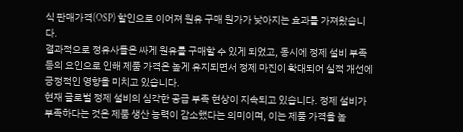식 판매가격(OSP) 할인으로 이어져 원유 구매 원가가 낮아지는 효과를 가져왔습니다.
결과적으로 정유사들은 싸게 원유를 구매할 수 있게 되었고, 동시에 정제 설비 부족 등의 요인으로 인해 제품 가격은 높게 유지되면서 정제 마진이 확대되어 실적 개선에 긍정적인 영향을 미치고 있습니다.
현재 글로벌 정제 설비의 심각한 공급 부족 현상이 지속되고 있습니다. 정제 설비가 부족하다는 것은 제품 생산 능력이 감소했다는 의미이며, 이는 제품 가격을 높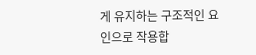게 유지하는 구조적인 요인으로 작용합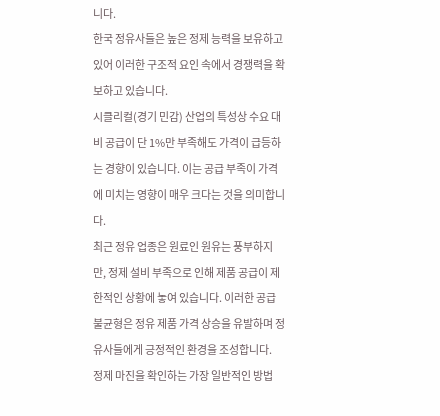니다.
한국 정유사들은 높은 정제 능력을 보유하고 있어 이러한 구조적 요인 속에서 경쟁력을 확보하고 있습니다.
시클리컬(경기 민감) 산업의 특성상 수요 대비 공급이 단 1%만 부족해도 가격이 급등하는 경향이 있습니다. 이는 공급 부족이 가격에 미치는 영향이 매우 크다는 것을 의미합니다.
최근 정유 업종은 원료인 원유는 풍부하지만, 정제 설비 부족으로 인해 제품 공급이 제한적인 상황에 놓여 있습니다. 이러한 공급 불균형은 정유 제품 가격 상승을 유발하며 정유사들에게 긍정적인 환경을 조성합니다.
정제 마진을 확인하는 가장 일반적인 방법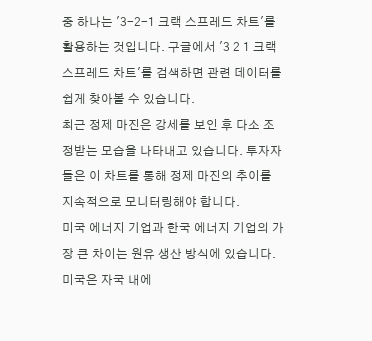중 하나는 '3-2-1 크랙 스프레드 차트'를 활용하는 것입니다. 구글에서 '3 2 1 크랙스프레드 차트'를 검색하면 관련 데이터를 쉽게 찾아볼 수 있습니다.
최근 정제 마진은 강세를 보인 후 다소 조정받는 모습을 나타내고 있습니다. 투자자들은 이 차트를 통해 정제 마진의 추이를 지속적으로 모니터링해야 합니다.
미국 에너지 기업과 한국 에너지 기업의 가장 큰 차이는 원유 생산 방식에 있습니다. 미국은 자국 내에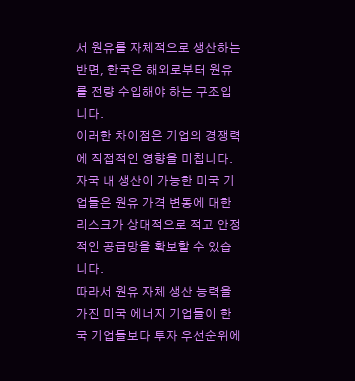서 원유를 자체적으로 생산하는 반면, 한국은 해외로부터 원유를 전량 수입해야 하는 구조입니다.
이러한 차이점은 기업의 경쟁력에 직접적인 영향을 미칩니다. 자국 내 생산이 가능한 미국 기업들은 원유 가격 변동에 대한 리스크가 상대적으로 적고 안정적인 공급망을 확보할 수 있습니다.
따라서 원유 자체 생산 능력을 가진 미국 에너지 기업들이 한국 기업들보다 투자 우선순위에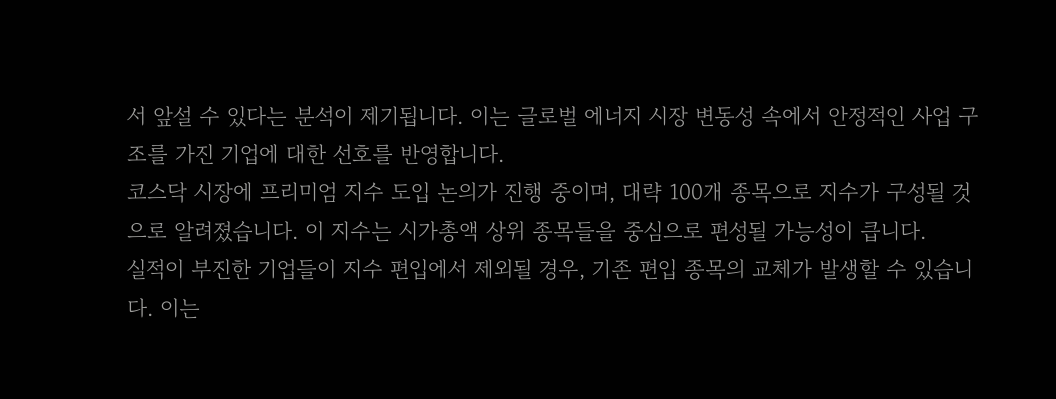서 앞설 수 있다는 분석이 제기됩니다. 이는 글로벌 에너지 시장 변동성 속에서 안정적인 사업 구조를 가진 기업에 대한 선호를 반영합니다.
코스닥 시장에 프리미엄 지수 도입 논의가 진행 중이며, 대략 100개 종목으로 지수가 구성될 것으로 알려졌습니다. 이 지수는 시가총액 상위 종목들을 중심으로 편성될 가능성이 큽니다.
실적이 부진한 기업들이 지수 편입에서 제외될 경우, 기존 편입 종목의 교체가 발생할 수 있습니다. 이는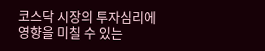코스닥 시장의 투자심리에 영향을 미칠 수 있는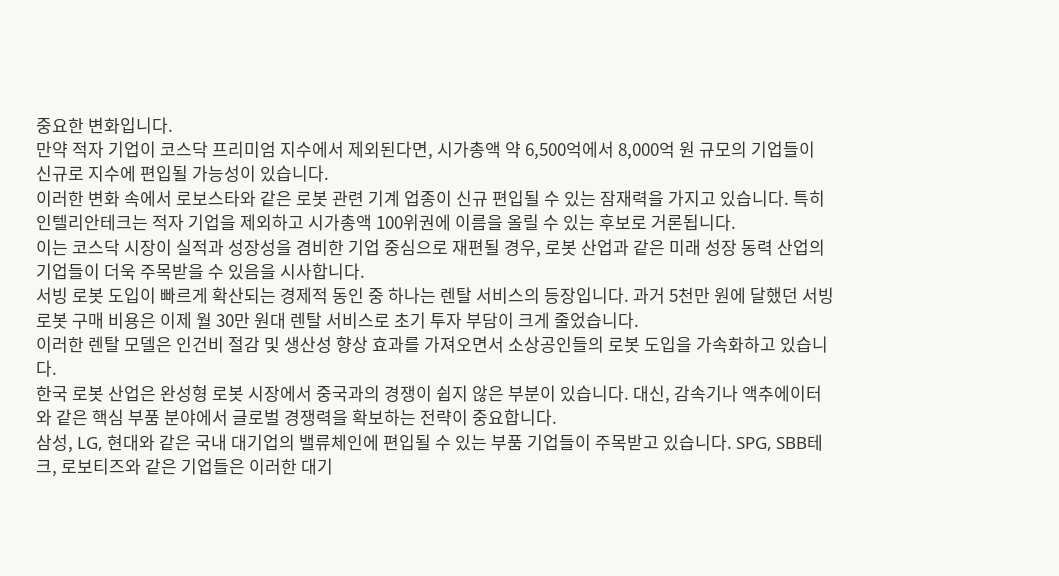중요한 변화입니다.
만약 적자 기업이 코스닥 프리미엄 지수에서 제외된다면, 시가총액 약 6,500억에서 8,000억 원 규모의 기업들이 신규로 지수에 편입될 가능성이 있습니다.
이러한 변화 속에서 로보스타와 같은 로봇 관련 기계 업종이 신규 편입될 수 있는 잠재력을 가지고 있습니다. 특히 인텔리안테크는 적자 기업을 제외하고 시가총액 100위권에 이름을 올릴 수 있는 후보로 거론됩니다.
이는 코스닥 시장이 실적과 성장성을 겸비한 기업 중심으로 재편될 경우, 로봇 산업과 같은 미래 성장 동력 산업의 기업들이 더욱 주목받을 수 있음을 시사합니다.
서빙 로봇 도입이 빠르게 확산되는 경제적 동인 중 하나는 렌탈 서비스의 등장입니다. 과거 5천만 원에 달했던 서빙 로봇 구매 비용은 이제 월 30만 원대 렌탈 서비스로 초기 투자 부담이 크게 줄었습니다.
이러한 렌탈 모델은 인건비 절감 및 생산성 향상 효과를 가져오면서 소상공인들의 로봇 도입을 가속화하고 있습니다.
한국 로봇 산업은 완성형 로봇 시장에서 중국과의 경쟁이 쉽지 않은 부분이 있습니다. 대신, 감속기나 액추에이터와 같은 핵심 부품 분야에서 글로벌 경쟁력을 확보하는 전략이 중요합니다.
삼성, LG, 현대와 같은 국내 대기업의 밸류체인에 편입될 수 있는 부품 기업들이 주목받고 있습니다. SPG, SBB테크, 로보티즈와 같은 기업들은 이러한 대기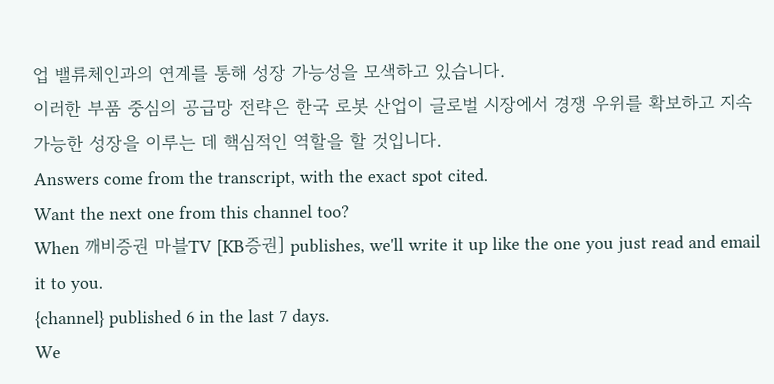업 밸류체인과의 연계를 통해 성장 가능성을 모색하고 있습니다.
이러한 부품 중심의 공급망 전략은 한국 로봇 산업이 글로벌 시장에서 경쟁 우위를 확보하고 지속 가능한 성장을 이루는 데 핵심적인 역할을 할 것입니다.
Answers come from the transcript, with the exact spot cited.
Want the next one from this channel too?
When 깨비증권 마블TV [KB증권] publishes, we'll write it up like the one you just read and email it to you.
{channel} published 6 in the last 7 days.
We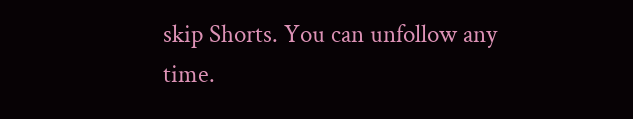skip Shorts. You can unfollow any time.